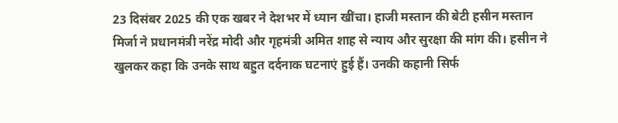23 दिसंबर 2025 की एक खबर ने देशभर में ध्यान खींचा। हाजी मस्तान की बेटी हसीन मस्तान मिर्जा ने प्रधानमंत्री नरेंद्र मोदी और गृहमंत्री अमित शाह से न्याय और सुरक्षा की मांग की। हसीन ने खुलकर कहा कि उनके साथ बहुत दर्दनाक घटनाएं हुई हैं। उनकी कहानी सिर्फ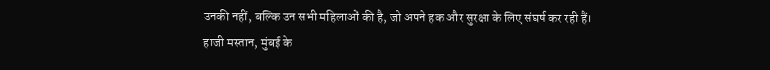उनकी नहीं, बल्कि उन सभी महिलाओं की है, जो अपने हक और सुरक्षा के लिए संघर्ष कर रही हैं।
हाजी मस्तान, मुंबई के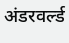अंडरवर्ल्ड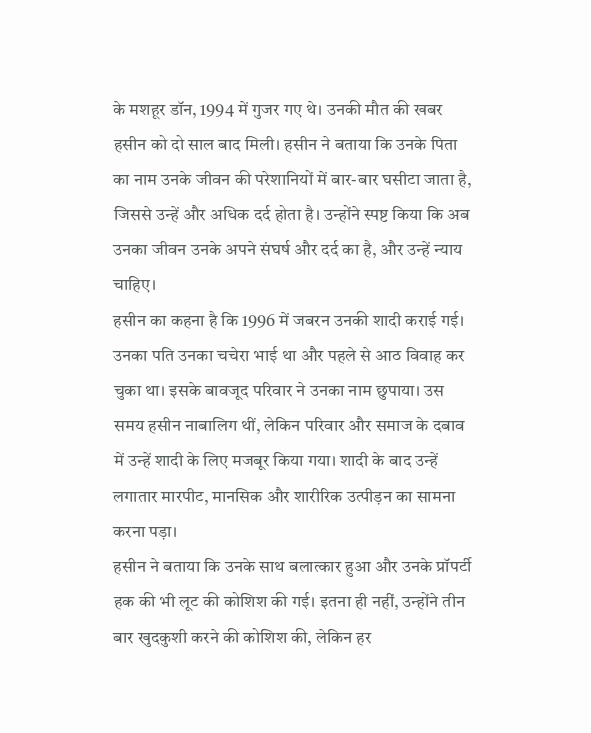के मशहूर डॉन, 1994 में गुजर गए थे। उनकी मौत की खबर हसीन को दो साल बाद मिली। हसीन ने बताया कि उनके पिता का नाम उनके जीवन की परेशानियों में बार-बार घसीटा जाता है, जिससे उन्हें और अधिक दर्द होता है। उन्होंने स्पष्ट किया कि अब उनका जीवन उनके अपने संघर्ष और दर्द का है, और उन्हें न्याय चाहिए।
हसीन का कहना है कि 1996 में जबरन उनकी शादी कराई गई। उनका पति उनका चचेरा भाई था और पहले से आठ विवाह कर चुका था। इसके बावजूद परिवार ने उनका नाम छुपाया। उस समय हसीन नाबालिग थीं, लेकिन परिवार और समाज के दबाव में उन्हें शादी के लिए मजबूर किया गया। शादी के बाद उन्हें लगातार मारपीट, मानसिक और शारीरिक उत्पीड़न का सामना करना पड़ा।
हसीन ने बताया कि उनके साथ बलात्कार हुआ और उनके प्रॉपर्टी हक की भी लूट की कोशिश की गई। इतना ही नहीं, उन्होंने तीन बार खुदकुशी करने की कोशिश की, लेकिन हर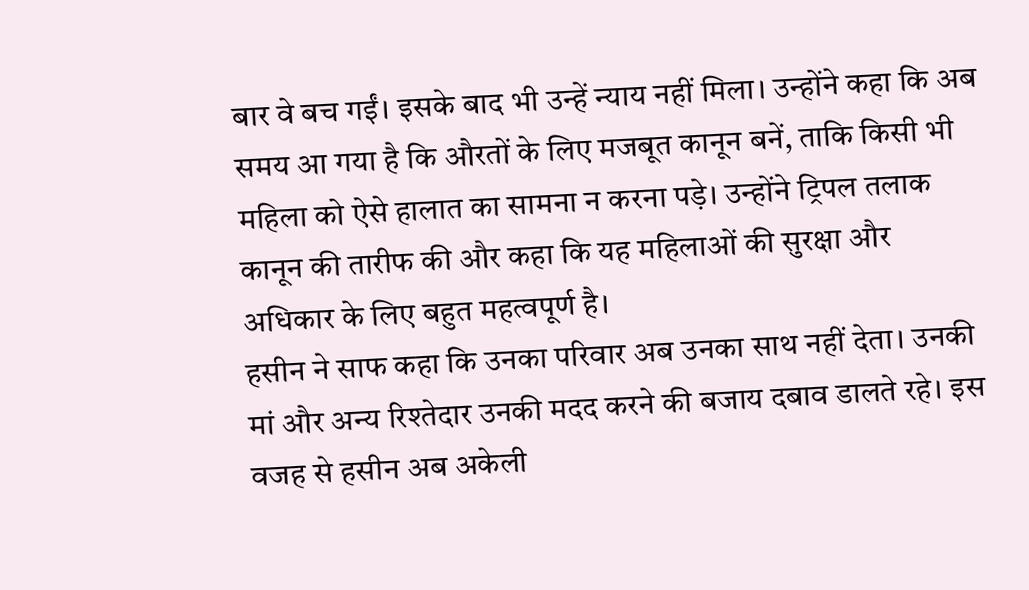बार वे बच गईं। इसके बाद भी उन्हें न्याय नहीं मिला। उन्होंने कहा कि अब समय आ गया है कि औरतों के लिए मजबूत कानून बनें, ताकि किसी भी महिला को ऐसे हालात का सामना न करना पड़े। उन्होंने ट्रिपल तलाक कानून की तारीफ की और कहा कि यह महिलाओं की सुरक्षा और अधिकार के लिए बहुत महत्वपूर्ण है।
हसीन ने साफ कहा कि उनका परिवार अब उनका साथ नहीं देता। उनकी मां और अन्य रिश्तेदार उनकी मदद करने की बजाय दबाव डालते रहे। इस वजह से हसीन अब अकेली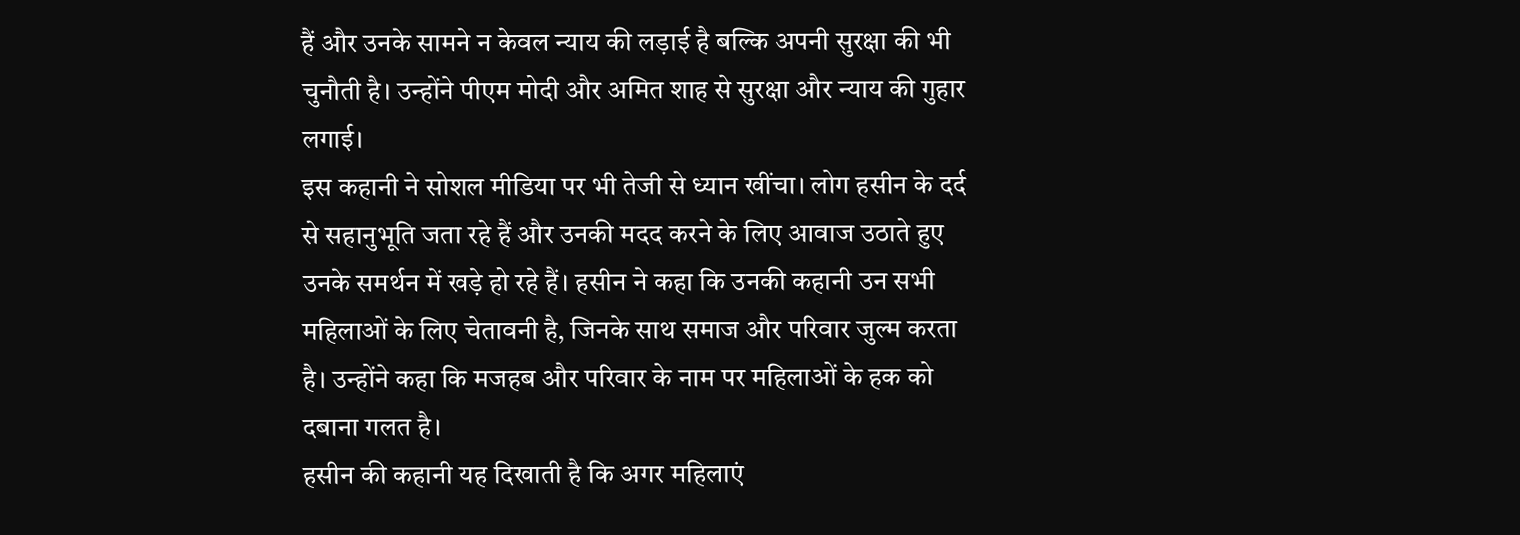हैं और उनके सामने न केवल न्याय की लड़ाई है बल्कि अपनी सुरक्षा की भी चुनौती है। उन्होंने पीएम मोदी और अमित शाह से सुरक्षा और न्याय की गुहार लगाई।
इस कहानी ने सोशल मीडिया पर भी तेजी से ध्यान खींचा। लोग हसीन के दर्द से सहानुभूति जता रहे हैं और उनकी मदद करने के लिए आवाज उठाते हुए उनके समर्थन में खड़े हो रहे हैं। हसीन ने कहा कि उनकी कहानी उन सभी महिलाओं के लिए चेतावनी है, जिनके साथ समाज और परिवार जुल्म करता है। उन्होंने कहा कि मजहब और परिवार के नाम पर महिलाओं के हक को दबाना गलत है।
हसीन की कहानी यह दिखाती है कि अगर महिलाएं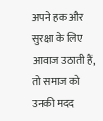अपने हक और सुरक्षा के लिए आवाज उठाती हैं, तो समाज को उनकी मदद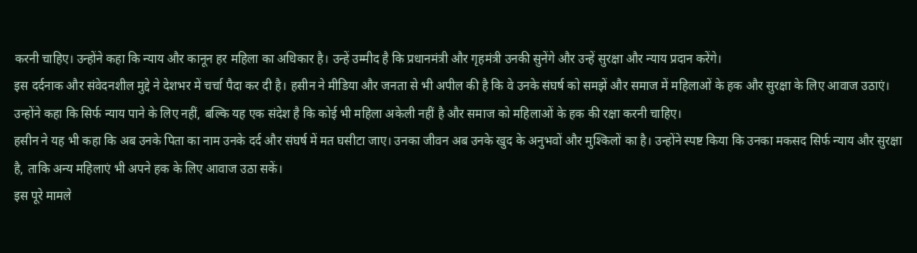करनी चाहिए। उन्होंने कहा कि न्याय और कानून हर महिला का अधिकार है। उन्हें उम्मीद है कि प्रधानमंत्री और गृहमंत्री उनकी सुनेंगे और उन्हें सुरक्षा और न्याय प्रदान करेंगे।
इस दर्दनाक और संवेदनशील मुद्दे ने देशभर में चर्चा पैदा कर दी है। हसीन ने मीडिया और जनता से भी अपील की है कि वे उनके संघर्ष को समझें और समाज में महिलाओं के हक और सुरक्षा के लिए आवाज उठाएं। उन्होंने कहा कि सिर्फ न्याय पाने के लिए नहीं, बल्कि यह एक संदेश है कि कोई भी महिला अकेली नहीं है और समाज को महिलाओं के हक की रक्षा करनी चाहिए।
हसीन ने यह भी कहा कि अब उनके पिता का नाम उनके दर्द और संघर्ष में मत घसीटा जाए। उनका जीवन अब उनके खुद के अनुभवों और मुश्किलों का है। उन्होंने स्पष्ट किया कि उनका मकसद सिर्फ न्याय और सुरक्षा है, ताकि अन्य महिलाएं भी अपने हक के लिए आवाज उठा सकें।
इस पूरे मामले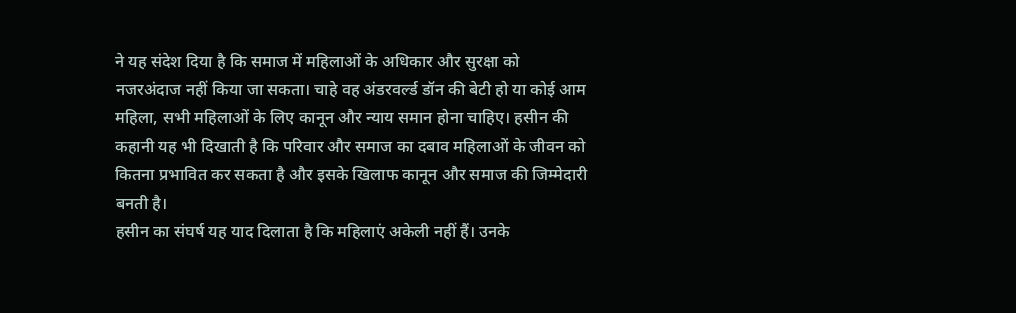ने यह संदेश दिया है कि समाज में महिलाओं के अधिकार और सुरक्षा को नजरअंदाज नहीं किया जा सकता। चाहे वह अंडरवर्ल्ड डॉन की बेटी हो या कोई आम महिला, सभी महिलाओं के लिए कानून और न्याय समान होना चाहिए। हसीन की कहानी यह भी दिखाती है कि परिवार और समाज का दबाव महिलाओं के जीवन को कितना प्रभावित कर सकता है और इसके खिलाफ कानून और समाज की जिम्मेदारी बनती है।
हसीन का संघर्ष यह याद दिलाता है कि महिलाएं अकेली नहीं हैं। उनके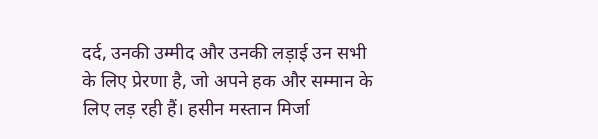दर्द, उनकी उम्मीद और उनकी लड़ाई उन सभी के लिए प्रेरणा है, जो अपने हक और सम्मान के लिए लड़ रही हैं। हसीन मस्तान मिर्जा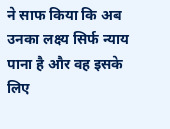ने साफ किया कि अब उनका लक्ष्य सिर्फ न्याय पाना है और वह इसके लिए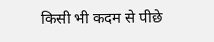किसी भी कदम से पीछे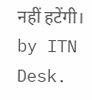नहीं हटेंगी।
by ITN Desk.